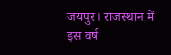जयपुर। राजस्थान में इस वर्ष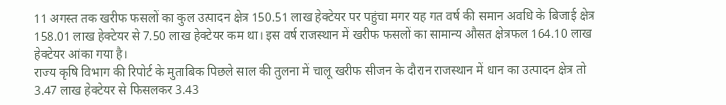11 अगस्त तक खरीफ फसलों का कुल उत्पादन क्षेत्र 150.51 लाख हेक्टेयर पर पहुंचा मगर यह गत वर्ष की समान अवधि के बिजाई क्षेत्र 158.01 लाख हेक्टेयर से 7.50 लाख हेक्टेयर कम था। इस वर्ष राजस्थान में खरीफ फसलों का सामान्य औसत क्षेत्रफल 164.10 लाख हेक्टेयर आंका गया है।
राज्य कृषि विभाग की रिपोर्ट के मुताबिक पिछले साल की तुलना में चालू खरीफ सीजन के दौरान राजस्थान में धान का उत्पादन क्षेत्र तो 3.47 लाख हेक्टेयर से फिसलकर 3.43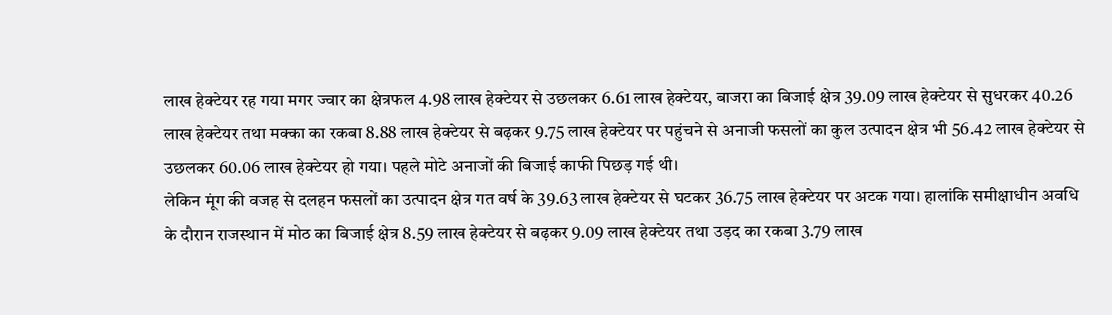लाख हेक्टेयर रह गया मगर ज्वार का क्षेत्रफल 4.98 लाख हेक्टेयर से उछलकर 6.61 लाख हेक्टेयर, बाजरा का बिजाई क्षेत्र 39.09 लाख हेक्टेयर से सुधरकर 40.26 लाख हेक्टेयर तथा मक्का का रकबा 8.88 लाख हेक्टेयर से बढ़कर 9.75 लाख हेक्टेयर पर पहुंचने से अनाजी फसलों का कुल उत्पादन क्षेत्र भी 56.42 लाख हेक्टेयर से उछलकर 60.06 लाख हेक्टेयर हो गया। पहले मोटे अनाजों की बिजाई काफी पिछड़ गई थी।
लेकिन मूंग की वजह से दलहन फसलों का उत्पादन क्षेत्र गत वर्ष के 39.63 लाख हेक्टेयर से घटकर 36.75 लाख हेक्टेयर पर अटक गया। हालांकि समीक्षाधीन अवधि के दौरान राजस्थान में मोठ का बिजाई क्षेत्र 8.59 लाख हेक्टेयर से बढ़कर 9.09 लाख हेक्टेयर तथा उड़द का रकबा 3.79 लाख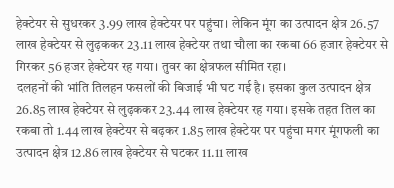हेक्टेयर से सुधरकर 3.99 लाख हेक्टेयर पर पहुंचा। लेकिन मूंग का उत्पादन क्षेत्र 26.57 लाख हेक्टेयर से लुढ़ककर 23.11 लाख हेक्टेयर तथा चौला का रकबा 66 हजार हेक्टेयर से गिरकर 56 हजर हेक्टेयर रह गया। तुवर का क्षेत्रफल सीमित रहा।
दलहनों की भांति तिलहन फसलों की बिजाई भी घट गई है। इसका कुल उत्पादन क्षेत्र 26.85 लाख हेक्टेयर से लुढ़ककर 23.44 लाख हेक्टेयर रह गया। इसके तहत तिल का रकबा तो 1.44 लाख हेक्टेयर से बढ़कर 1.85 लाख हेक्टेयर पर पहुंचा मगर मूंगफली का उत्पादन क्षेत्र 12.86 लाख हेक्टेयर से घटकर 11.11 लाख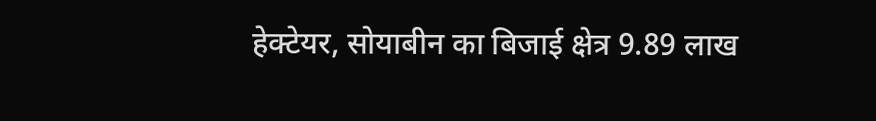हेक्टेयर, सोयाबीन का बिजाई क्षेत्र 9.89 लाख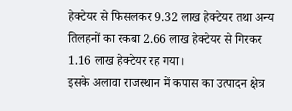हेक्टेयर से फिसलकर 9.32 लाख हेक्टेयर तथा अन्य तिलहनों का रकबा 2.66 लाख हेक्टेयर से गिरकर 1.16 लाख हेक्टेयर रह गया।
इसके अलावा राजस्थान में कपास का उत्पादन क्षेत्र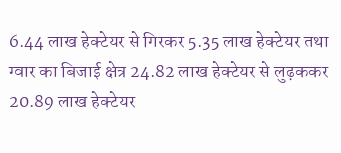6.44 लाख हेक्टेयर से गिरकर 5.35 लाख हेक्टेयर तथा ग्वार का बिजाई क्षेत्र 24.82 लाख हेक्टेयर से लुढ़ककर 20.89 लाख हेक्टेयर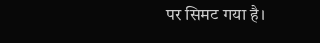पर सिमट गया है।